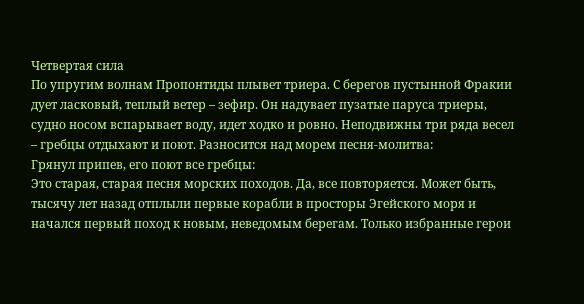Четвертая сила
По упругим волнам Пропонтиды плывет триера. С берегов пустынной Фракии дует ласковый, теплый ветер – зефир. Он надувает пузатые паруса триеры, судно носом вспарывает воду, идет ходко и ровно. Неподвижны три ряда весел – гребцы отдыхают и поют. Разносится над морем песня-молитва:
Грянул припев, его поют все гребцы:
Это старая, старая песня морских походов. Да, все повторяется. Может быть, тысячу лет назад отплыли первые корабли в просторы Эгейского моря и начался первый поход к новым, неведомым берегам. Только избранные герои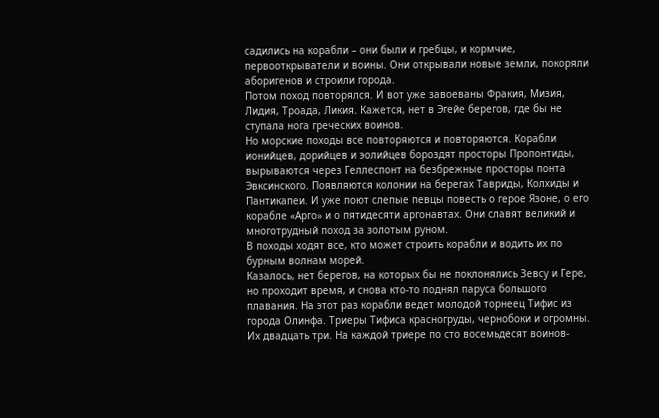садились на корабли – они были и гребцы, и кормчие, первооткрыватели и воины. Они открывали новые земли, покоряли аборигенов и строили города.
Потом поход повторялся. И вот уже завоеваны Фракия, Мизия, Лидия, Троада, Ликия. Кажется, нет в Эгейе берегов, где бы не ступала нога греческих воинов.
Но морские походы все повторяются и повторяются. Корабли ионийцев, дорийцев и эолийцев бороздят просторы Пропонтиды, вырываются через Геллеспонт на безбрежные просторы понта Эвксинского. Появляются колонии на берегах Тавриды, Колхиды и Пантикапеи. И уже поют слепые певцы повесть о герое Язоне, о его корабле «Арго» и о пятидесяти аргонавтах. Они славят великий и многотрудный поход за золотым руном.
В походы ходят все, кто может строить корабли и водить их по бурным волнам морей.
Казалось, нет берегов, на которых бы не поклонялись Зевсу и Гере, но проходит время, и снова кто-то поднял паруса большого плавания. На этот раз корабли ведет молодой торнеец Тифис из города Олинфа. Триеры Тифиса красногруды, чернобоки и огромны. Их двадцать три. На каждой триере по сто восемьдесят воинов-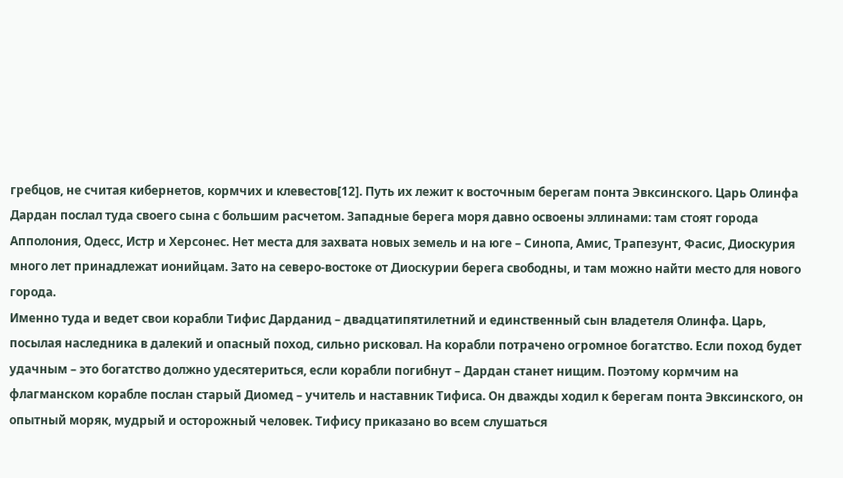гребцов, не считая кибернетов, кормчих и клевестов[12]. Путь их лежит к восточным берегам понта Эвксинского. Царь Олинфа Дардан послал туда своего сына с большим расчетом. Западные берега моря давно освоены эллинами: там стоят города Апполония, Одесс, Истр и Херсонес. Нет места для захвата новых земель и на юге – Синопа, Амис, Трапезунт, Фасис, Диоскурия много лет принадлежат ионийцам. Зато на северо-востоке от Диоскурии берега свободны, и там можно найти место для нового города.
Именно туда и ведет свои корабли Тифис Дарданид – двадцатипятилетний и единственный сын владетеля Олинфа. Царь, посылая наследника в далекий и опасный поход, сильно рисковал. На корабли потрачено огромное богатство. Если поход будет удачным – это богатство должно удесятериться, если корабли погибнут – Дардан станет нищим. Поэтому кормчим на флагманском корабле послан старый Диомед – учитель и наставник Тифиса. Он дважды ходил к берегам понта Эвксинского, он опытный моряк, мудрый и осторожный человек. Тифису приказано во всем слушаться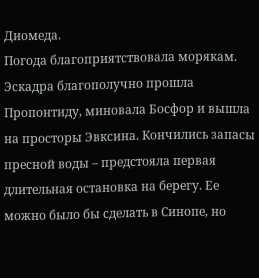Диомеда.
Погода благоприятствовала морякам. Эскадра благополучно прошла Пропонтиду, миновала Босфор и вышла на просторы Эвксина. Кончились запасы пресной воды – предстояла первая длительная остановка на берегу. Ее можно было бы сделать в Синопе, но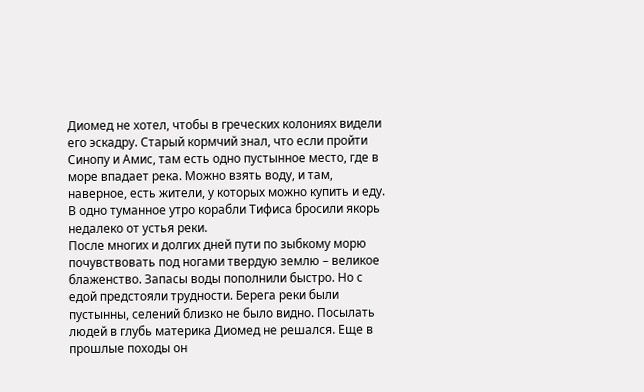Диомед не хотел, чтобы в греческих колониях видели его эскадру. Старый кормчий знал, что если пройти Синопу и Амис, там есть одно пустынное место, где в море впадает река. Можно взять воду, и там, наверное, есть жители, у которых можно купить и еду.
В одно туманное утро корабли Тифиса бросили якорь недалеко от устья реки.
После многих и долгих дней пути по зыбкому морю почувствовать под ногами твердую землю – великое блаженство. Запасы воды пополнили быстро. Но с едой предстояли трудности. Берега реки были пустынны, селений близко не было видно. Посылать людей в глубь материка Диомед не решался. Еще в прошлые походы он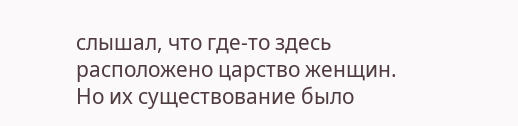слышал, что где-то здесь расположено царство женщин. Но их существование было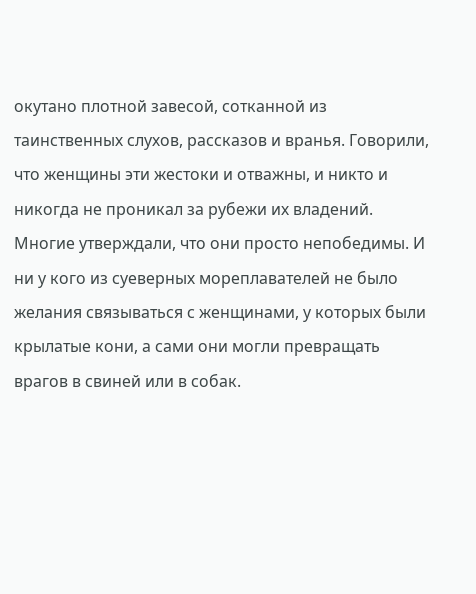окутано плотной завесой, сотканной из таинственных слухов, рассказов и вранья. Говорили, что женщины эти жестоки и отважны, и никто и никогда не проникал за рубежи их владений. Многие утверждали, что они просто непобедимы. И ни у кого из суеверных мореплавателей не было желания связываться с женщинами, у которых были крылатые кони, а сами они могли превращать врагов в свиней или в собак.